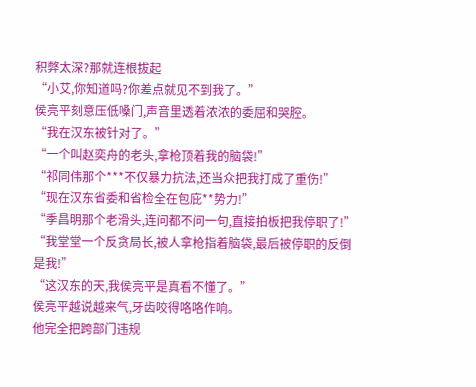积弊太深?那就连根拔起
“小艾,你知道吗?你差点就见不到我了。”
侯亮平刻意压低嗓门,声音里透着浓浓的委屈和哭腔。
“我在汉东被针对了。”
“一个叫赵奕舟的老头,拿枪顶着我的脑袋!”
“祁同伟那个***不仅暴力抗法,还当众把我打成了重伤!”
“现在汉东省委和省检全在包庇**势力!”
“季昌明那个老滑头,连问都不问一句,直接拍板把我停职了!”
“我堂堂一个反贪局长,被人拿枪指着脑袋,最后被停职的反倒是我!”
“这汉东的天,我侯亮平是真看不懂了。”
侯亮平越说越来气,牙齿咬得咯咯作响。
他完全把跨部门违规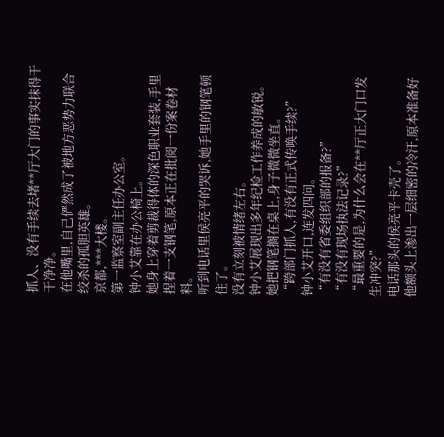抓人、没有手续去堵**厅大门的事实抹得干干净净。
在他嘴里,自己俨然成了被地方恶势力联合绞杀的孤胆英雄。
京都,***大楼。
第一监察室副主任办公室。
钟小艾靠在办公椅上。
她身上穿着剪裁得体的深色职业套装,手里捏着一支钢笔,原本正在批阅一份案卷材料。
听到电话里侯亮平的哭诉,她手里的钢笔顿住了。
没有立刻被情绪左右。
钟小艾展现出多年纪检工作养成的敏锐。
她把钢笔搁在桌上,身子微微坐直。
“跨部门抓人,有没有正式传唤手续?”
钟小艾开口,连发四问。
“有没有省委组织部的报备?”
“有没有现场执法记录?”
“最重要的是,为什么会在**厅正大门口发生冲突?”
电话那头的侯亮平卡壳了。
他额头上渗出一层细密的冷汗,原本准备好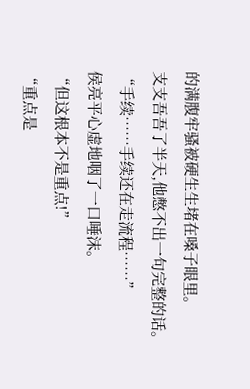的满腹牢骚被硬生生堵在嗓子眼里。
支支吾吾了半天,他憋不出一句完整的话。
“手续……手续还在走流程……”
侯亮平心虚地咽了一口唾沫。
“但这根本不是重点!”
“重点是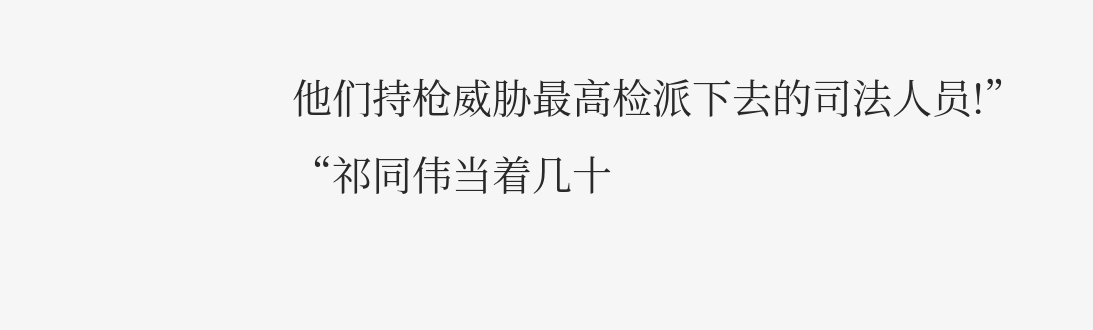他们持枪威胁最高检派下去的司法人员!”
“祁同伟当着几十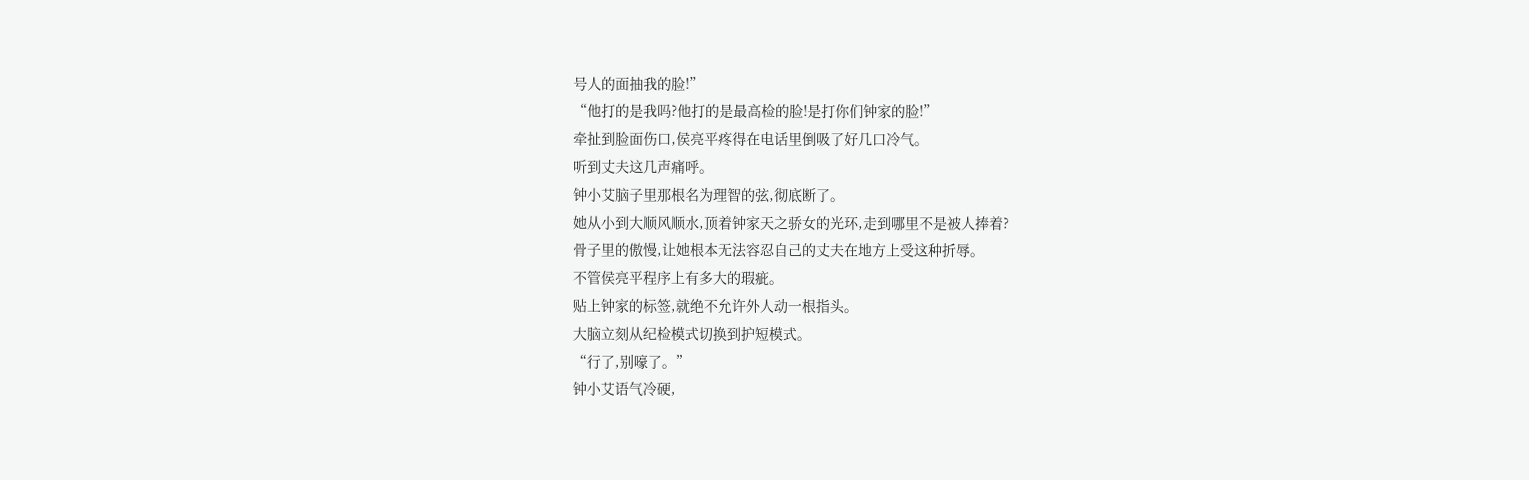号人的面抽我的脸!”
“他打的是我吗?他打的是最高检的脸!是打你们钟家的脸!”
牵扯到脸面伤口,侯亮平疼得在电话里倒吸了好几口冷气。
听到丈夫这几声痛呼。
钟小艾脑子里那根名为理智的弦,彻底断了。
她从小到大顺风顺水,顶着钟家天之骄女的光环,走到哪里不是被人捧着?
骨子里的傲慢,让她根本无法容忍自己的丈夫在地方上受这种折辱。
不管侯亮平程序上有多大的瑕疵。
贴上钟家的标签,就绝不允许外人动一根指头。
大脑立刻从纪检模式切换到护短模式。
“行了,别嚎了。”
钟小艾语气冷硬,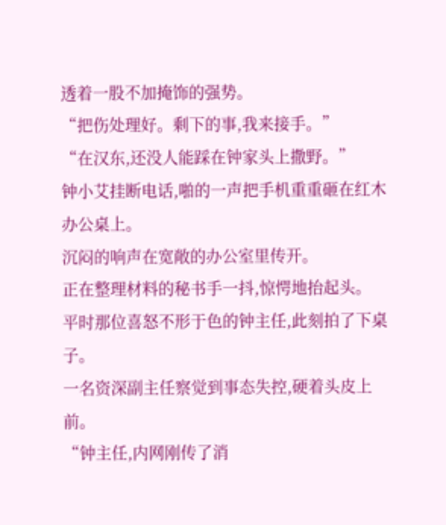透着一股不加掩饰的强势。
“把伤处理好。剩下的事,我来接手。”
“在汉东,还没人能踩在钟家头上撒野。”
钟小艾挂断电话,啪的一声把手机重重砸在红木办公桌上。
沉闷的响声在宽敞的办公室里传开。
正在整理材料的秘书手一抖,惊愕地抬起头。
平时那位喜怒不形于色的钟主任,此刻拍了下桌子。
一名资深副主任察觉到事态失控,硬着头皮上前。
“钟主任,内网刚传了消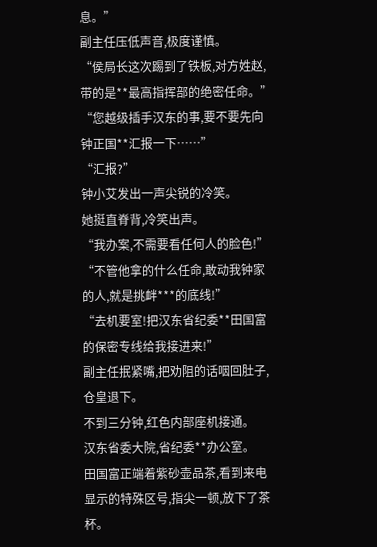息。”
副主任压低声音,极度谨慎。
“侯局长这次踢到了铁板,对方姓赵,带的是**最高指挥部的绝密任命。”
“您越级插手汉东的事,要不要先向钟正国**汇报一下……”
“汇报?”
钟小艾发出一声尖锐的冷笑。
她挺直脊背,冷笑出声。
“我办案,不需要看任何人的脸色!”
“不管他拿的什么任命,敢动我钟家的人,就是挑衅***的底线!”
“去机要室!把汉东省纪委**田国富的保密专线给我接进来!”
副主任抿紧嘴,把劝阻的话咽回肚子,仓皇退下。
不到三分钟,红色内部座机接通。
汉东省委大院,省纪委**办公室。
田国富正端着紫砂壶品茶,看到来电显示的特殊区号,指尖一顿,放下了茶杯。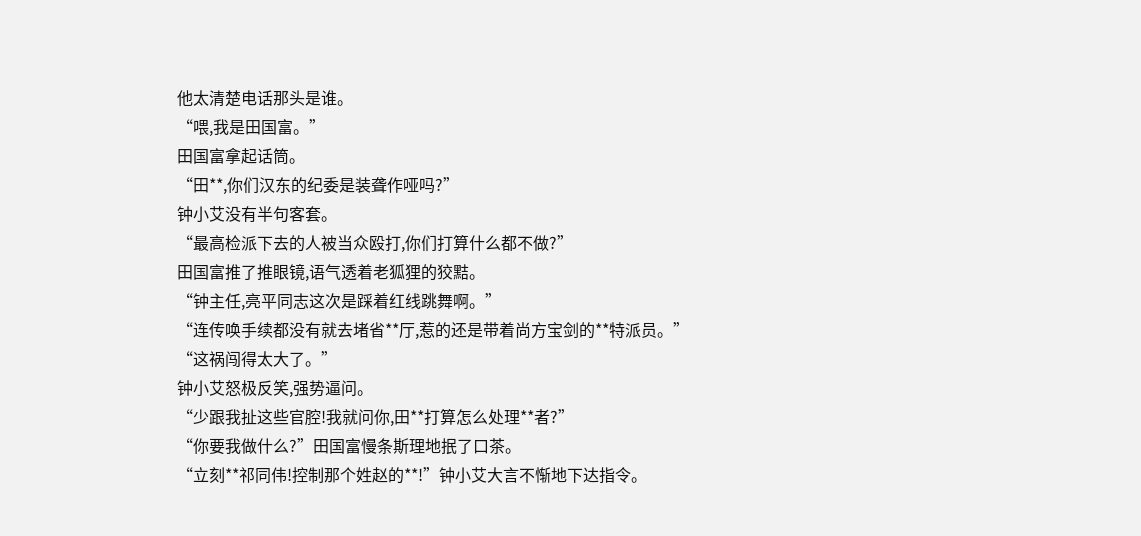他太清楚电话那头是谁。
“喂,我是田国富。”
田国富拿起话筒。
“田**,你们汉东的纪委是装聋作哑吗?”
钟小艾没有半句客套。
“最高检派下去的人被当众殴打,你们打算什么都不做?”
田国富推了推眼镜,语气透着老狐狸的狡黠。
“钟主任,亮平同志这次是踩着红线跳舞啊。”
“连传唤手续都没有就去堵省**厅,惹的还是带着尚方宝剑的**特派员。”
“这祸闯得太大了。”
钟小艾怒极反笑,强势逼问。
“少跟我扯这些官腔!我就问你,田**打算怎么处理**者?”
“你要我做什么?”田国富慢条斯理地抿了口茶。
“立刻**祁同伟!控制那个姓赵的**!”钟小艾大言不惭地下达指令。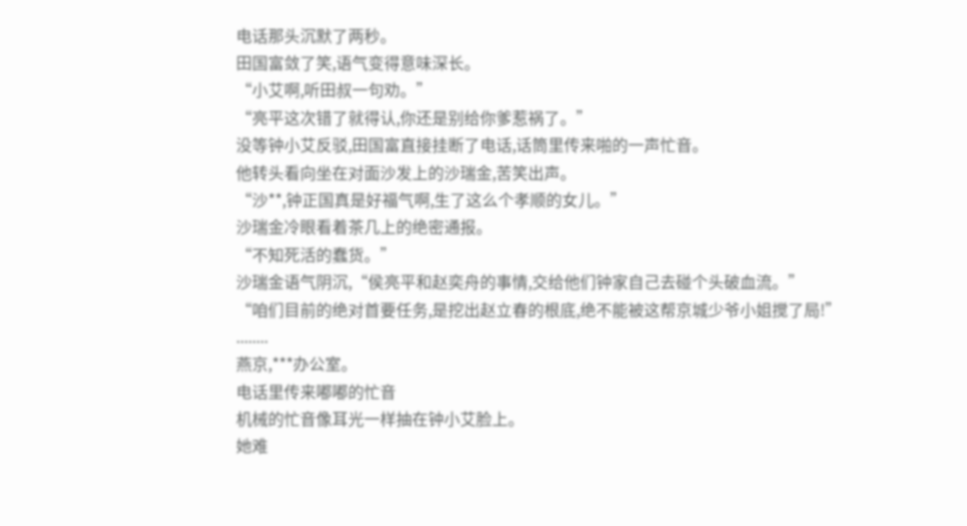电话那头沉默了两秒。
田国富敛了笑,语气变得意味深长。
“小艾啊,听田叔一句劝。”
“亮平这次错了就得认,你还是别给你爹惹祸了。”
没等钟小艾反驳,田国富直接挂断了电话,话筒里传来啪的一声忙音。
他转头看向坐在对面沙发上的沙瑞金,苦笑出声。
“沙**,钟正国真是好福气啊,生了这么个孝顺的女儿。”
沙瑞金冷眼看着茶几上的绝密通报。
“不知死活的蠢货。”
沙瑞金语气阴沉,“侯亮平和赵奕舟的事情,交给他们钟家自己去碰个头破血流。”
“咱们目前的绝对首要任务,是挖出赵立春的根底,绝不能被这帮京城少爷小姐搅了局!”
........
燕京,***办公室。
电话里传来嘟嘟的忙音
机械的忙音像耳光一样抽在钟小艾脸上。
她难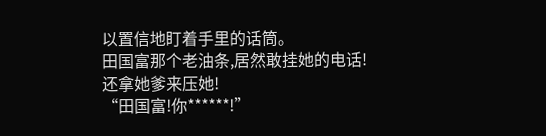以置信地盯着手里的话筒。
田国富那个老油条,居然敢挂她的电话!
还拿她爹来压她!
“田国富!你******!”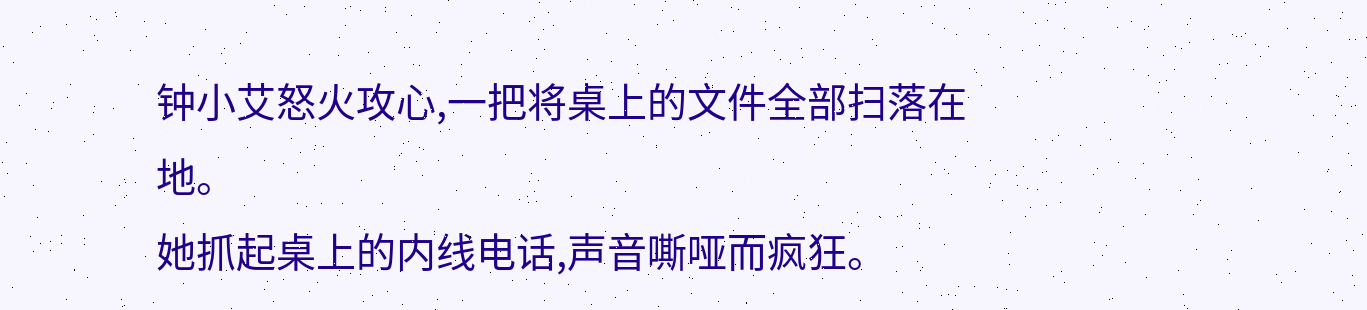钟小艾怒火攻心,一把将桌上的文件全部扫落在地。
她抓起桌上的内线电话,声音嘶哑而疯狂。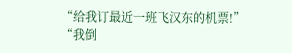“给我订最近一班飞汉东的机票!”
“我倒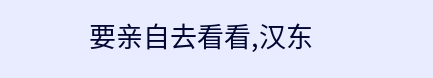要亲自去看看,汉东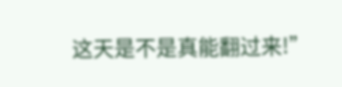这天是不是真能翻过来!”